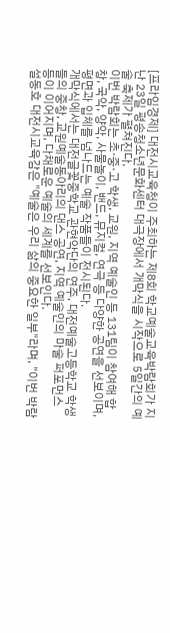[프라임경제] 대전시교육청이 주최하는 제8회 학교예술교육박람회가 지난 23일 평송청소년문화센터 대극장에서 개막식을 시작으로 5일간의 예술 축제가 펼쳐진다.
이번 박람회는 초·중·고 학생, 교원, 지역 예술인 등 131팀이 참여해 합창, 국악, 양악, 사물놀이, 밴드, 뮤지컬, 연극 등 다양한 공연을 선보이며, 평면과 입체를 넘나드는 예술 작품들이 전시된다.
개막식에서는 대전글꽃중학교 관현악단의 연주, 대전예술고등학교 학생들의 중창, 교원예술동아리의 댄스 공연, 지역 예술인의 마술 퍼포먼스 등이 이어지며, 다채로운 예술의 세계를 선보인다.
설동호 대전시교육감은 "예술은 우리 삶의 중요한 일부"라며, "이번 박람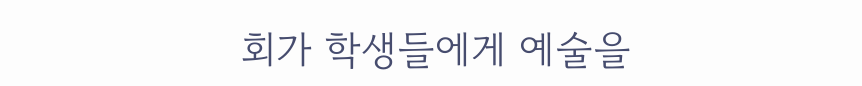회가 학생들에게 예술을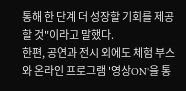통해 한 단계 더 성장할 기회를 제공할 것"이라고 말했다.
한편, 공연과 전시 외에도 체험 부스와 온라인 프로그램 '영상ON'을 통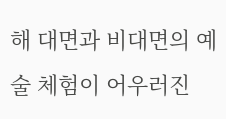해 대면과 비대면의 예술 체험이 어우러진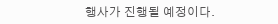행사가 진행될 예정이다.